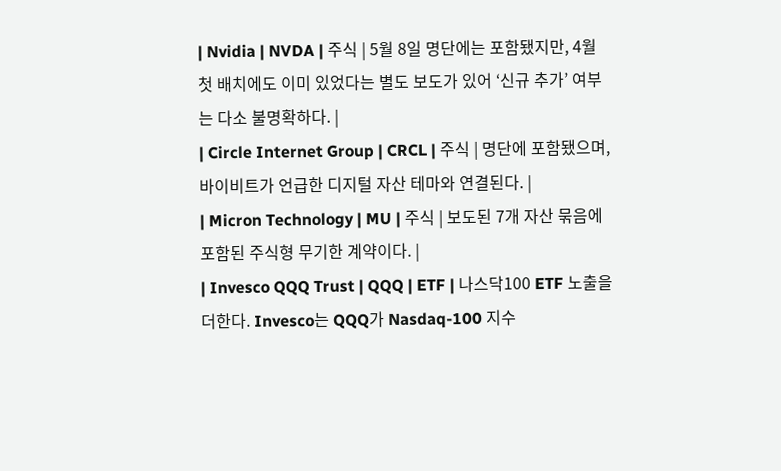| Nvidia | NVDA | 주식 | 5월 8일 명단에는 포함됐지만, 4월 첫 배치에도 이미 있었다는 별도 보도가 있어 ‘신규 추가’ 여부는 다소 불명확하다. |
| Circle Internet Group | CRCL | 주식 | 명단에 포함됐으며, 바이비트가 언급한 디지털 자산 테마와 연결된다. |
| Micron Technology | MU | 주식 | 보도된 7개 자산 묶음에 포함된 주식형 무기한 계약이다. |
| Invesco QQQ Trust | QQQ | ETF | 나스닥100 ETF 노출을 더한다. Invesco는 QQQ가 Nasdaq-100 지수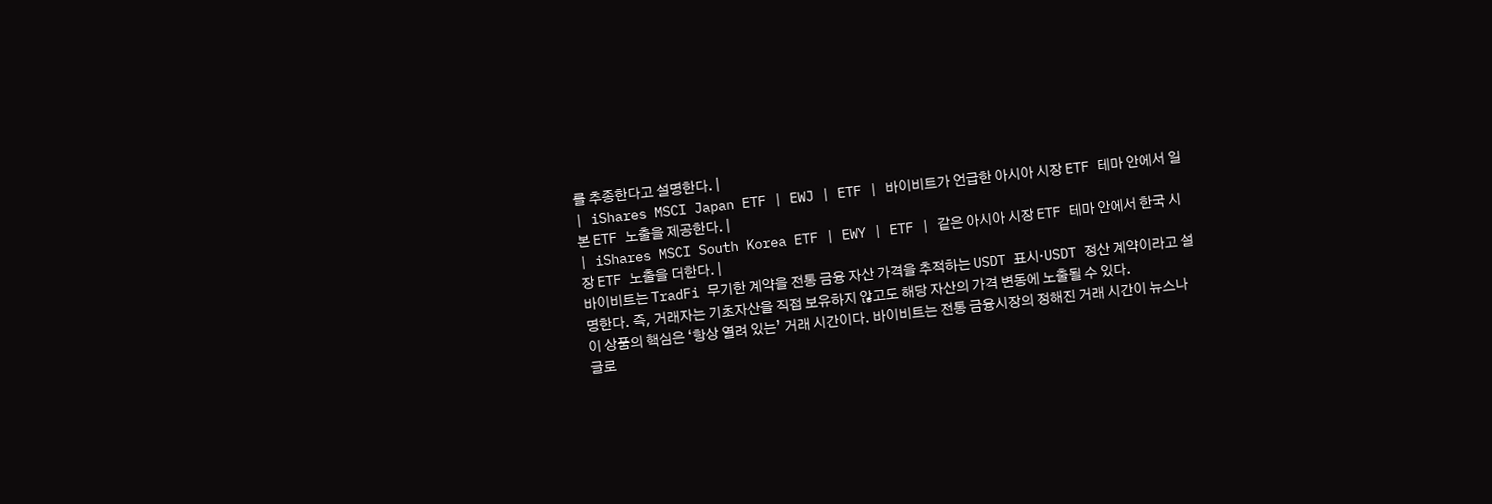를 추종한다고 설명한다. |
| iShares MSCI Japan ETF | EWJ | ETF | 바이비트가 언급한 아시아 시장 ETF 테마 안에서 일본 ETF 노출을 제공한다. |
| iShares MSCI South Korea ETF | EWY | ETF | 같은 아시아 시장 ETF 테마 안에서 한국 시장 ETF 노출을 더한다. |
바이비트는 TradFi 무기한 계약을 전통 금융 자산 가격을 추적하는 USDT 표시·USDT 정산 계약이라고 설명한다. 즉, 거래자는 기초자산을 직접 보유하지 않고도 해당 자산의 가격 변동에 노출될 수 있다.
이 상품의 핵심은 ‘항상 열려 있는’ 거래 시간이다. 바이비트는 전통 금융시장의 정해진 거래 시간이 뉴스나 글로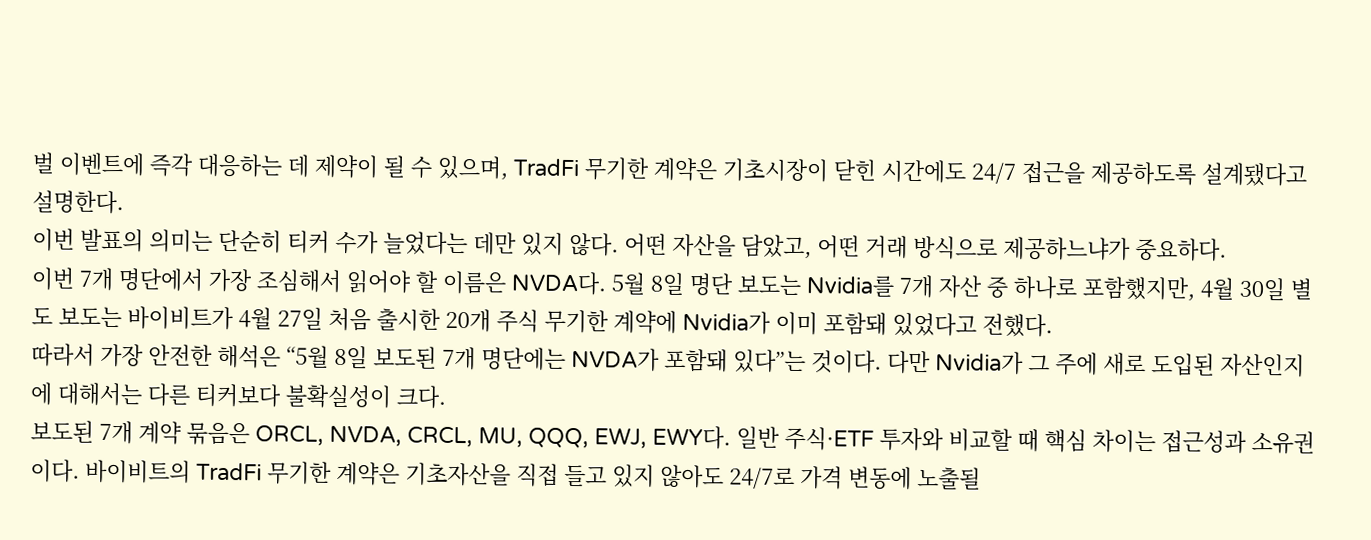벌 이벤트에 즉각 대응하는 데 제약이 될 수 있으며, TradFi 무기한 계약은 기초시장이 닫힌 시간에도 24/7 접근을 제공하도록 설계됐다고 설명한다.
이번 발표의 의미는 단순히 티커 수가 늘었다는 데만 있지 않다. 어떤 자산을 담았고, 어떤 거래 방식으로 제공하느냐가 중요하다.
이번 7개 명단에서 가장 조심해서 읽어야 할 이름은 NVDA다. 5월 8일 명단 보도는 Nvidia를 7개 자산 중 하나로 포함했지만, 4월 30일 별도 보도는 바이비트가 4월 27일 처음 출시한 20개 주식 무기한 계약에 Nvidia가 이미 포함돼 있었다고 전했다.
따라서 가장 안전한 해석은 “5월 8일 보도된 7개 명단에는 NVDA가 포함돼 있다”는 것이다. 다만 Nvidia가 그 주에 새로 도입된 자산인지에 대해서는 다른 티커보다 불확실성이 크다.
보도된 7개 계약 묶음은 ORCL, NVDA, CRCL, MU, QQQ, EWJ, EWY다. 일반 주식·ETF 투자와 비교할 때 핵심 차이는 접근성과 소유권이다. 바이비트의 TradFi 무기한 계약은 기초자산을 직접 들고 있지 않아도 24/7로 가격 변동에 노출될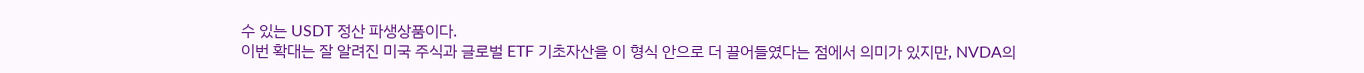수 있는 USDT 정산 파생상품이다.
이번 확대는 잘 알려진 미국 주식과 글로벌 ETF 기초자산을 이 형식 안으로 더 끌어들였다는 점에서 의미가 있지만, NVDA의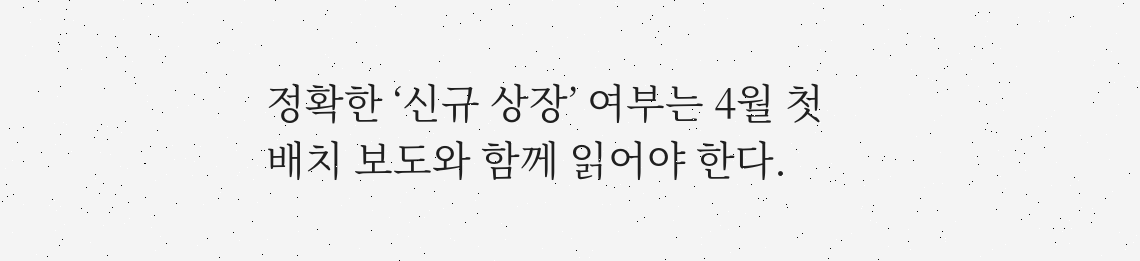정확한 ‘신규 상장’ 여부는 4월 첫 배치 보도와 함께 읽어야 한다.